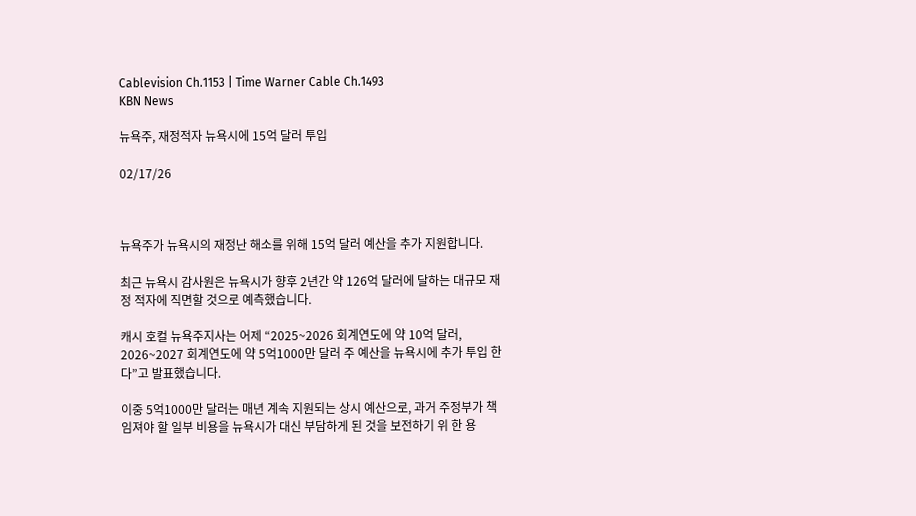Cablevision Ch.1153 | Time Warner Cable Ch.1493
KBN News

뉴욕주, 재정적자 뉴욕시에 15억 달러 투입

02/17/26



뉴욕주가 뉴욕시의 재정난 해소를 위해 15억 달러 예산을 추가 지원합니다.

최근 뉴욕시 감사원은 뉴욕시가 향후 2년간 약 126억 달러에 달하는 대규모 재정 적자에 직면할 것으로 예측했습니다.

캐시 호컬 뉴욕주지사는 어제 “2025~2026 회계연도에 약 10억 달러, 2026~2027 회계연도에 약 5억1000만 달러 주 예산을 뉴욕시에 추가 투입 한다”고 발표했습니다.

이중 5억1000만 달러는 매년 계속 지원되는 상시 예산으로, 과거 주정부가 책임져야 할 일부 비용을 뉴욕시가 대신 부담하게 된 것을 보전하기 위 한 용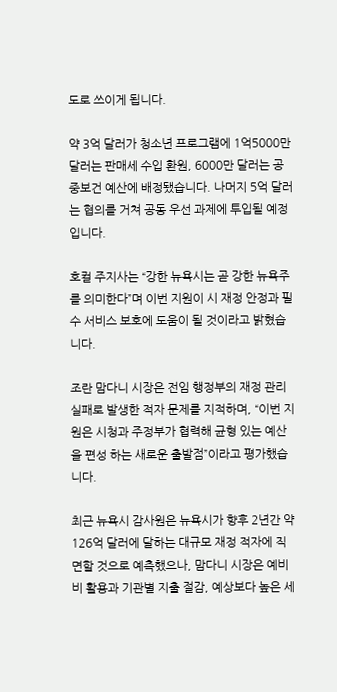도로 쓰이게 됩니다.

약 3억 달러가 청소년 프로그램에 1억5000만 달러는 판매세 수입 환원, 6000만 달러는 공중보건 예산에 배정됐습니다. 나머지 5억 달러는 협의를 거쳐 공동 우선 과제에 투입될 예정입니다.

호컬 주지사는 “강한 뉴욕시는 곧 강한 뉴욕주를 의미한다”며 이번 지원이 시 재정 안정과 필수 서비스 보호에 도움이 될 것이라고 밝혔습니다.

조란 맘다니 시장은 전임 행정부의 재정 관리 실패로 발생한 적자 문제를 지적하며, “이번 지원은 시청과 주정부가 협력해 균형 있는 예산을 편성 하는 새로운 출발점”이라고 평가했습니다.

최근 뉴욕시 감사원은 뉴욕시가 향후 2년간 약 126억 달러에 달하는 대규모 재정 적자에 직면할 것으로 예측했으나, 맘다니 시장은 예비비 활용과 기관별 지출 절감, 예상보다 높은 세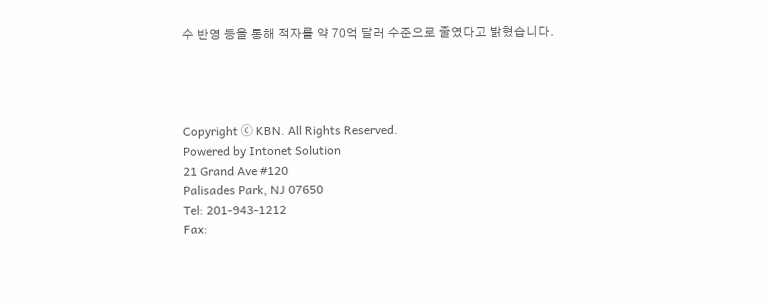수 반영 등을 통해 적자를 약 70억 달러 수준으로 줄였다고 밝혔습니다.




Copyright ⓒ KBN. All Rights Reserved.
Powered by Intonet Solution
21 Grand Ave #120
Palisades Park, NJ 07650
Tel: 201-943-1212
Fax: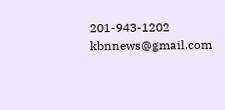201-943-1202
kbnnews@gmail.com